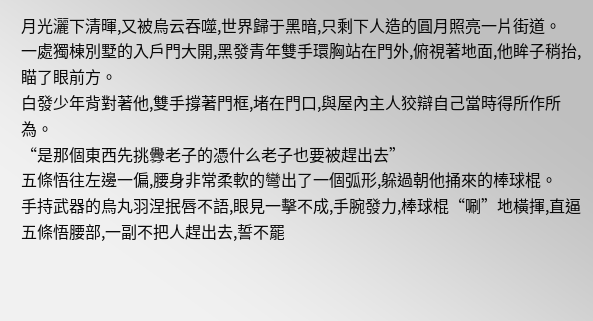月光灑下清暉,又被烏云吞噬,世界歸于黑暗,只剩下人造的圓月照亮一片街道。
一處獨棟別墅的入戶門大開,黑發青年雙手環胸站在門外,俯視著地面,他眸子稍抬,瞄了眼前方。
白發少年背對著他,雙手撐著門框,堵在門口,與屋內主人狡辯自己當時得所作所為。
“是那個東西先挑釁老子的憑什么老子也要被趕出去”
五條悟往左邊一偏,腰身非常柔軟的彎出了一個弧形,躲過朝他捅來的棒球棍。
手持武器的烏丸羽涅抿唇不語,眼見一擊不成,手腕發力,棒球棍“唰”地橫揮,直逼五條悟腰部,一副不把人趕出去,誓不罷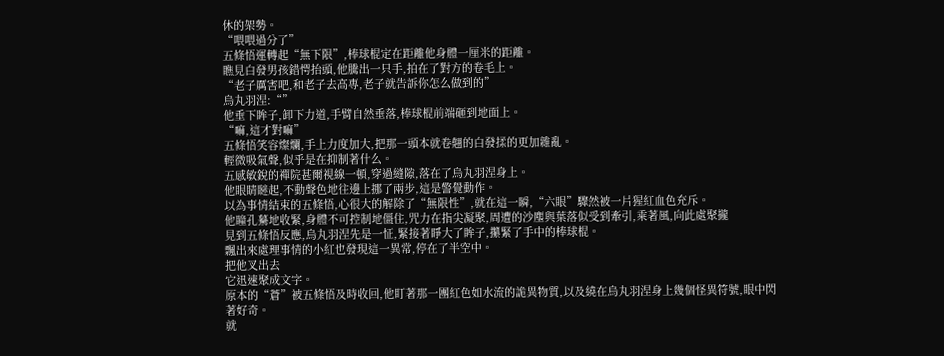休的架勢。
“喂喂過分了”
五條悟運轉起“無下限”,棒球棍定在距離他身體一厘米的距離。
瞧見白發男孩錯愕抬頭,他騰出一只手,拍在了對方的卷毛上。
“老子厲害吧,和老子去高專,老子就告訴你怎么做到的”
烏丸羽涅:“”
他垂下眸子,卸下力道,手臂自然垂落,棒球棍前端砸到地面上。
“嘛,這才對嘛”
五條悟笑容燦爛,手上力度加大,把那一頭本就卷翹的白發揉的更加雜亂。
輕微吸氣聲,似乎是在抑制著什么。
五感敏銳的禪院甚爾視線一頓,穿過縫隙,落在了烏丸羽涅身上。
他眼睛瞇起,不動聲色地往邊上挪了兩步,這是警覺動作。
以為事情結束的五條悟,心很大的解除了“無限性”,就在這一瞬,“六眼”驟然被一片猩紅血色充斥。
他瞳孔驀地收緊,身體不可控制地僵住,咒力在指尖凝聚,周遭的沙塵與葉落似受到牽引,乘著風,向此處聚攏
見到五條悟反應,烏丸羽涅先是一怔,緊接著睜大了眸子,攥緊了手中的棒球棍。
飄出來處理事情的小紅也發現這一異常,停在了半空中。
把他叉出去
它迅速聚成文字。
原本的“蒼”被五條悟及時收回,他盯著那一團紅色如水流的詭異物質,以及繞在烏丸羽涅身上幾個怪異符號,眼中閃著好奇。
就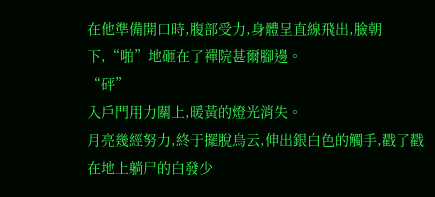在他準備開口時,腹部受力,身體呈直線飛出,臉朝下,“啪”地砸在了禪院甚爾腳邊。
“砰”
入戶門用力關上,暖黃的燈光消失。
月亮幾經努力,終于擺脫烏云,伸出銀白色的觸手,戳了戳在地上躺尸的白發少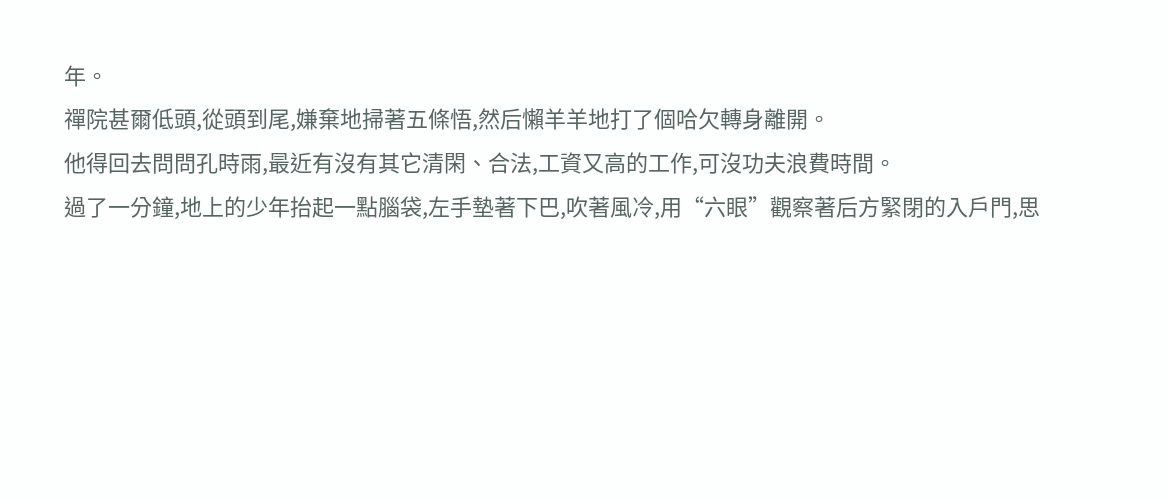年。
禪院甚爾低頭,從頭到尾,嫌棄地掃著五條悟,然后懶羊羊地打了個哈欠轉身離開。
他得回去問問孔時雨,最近有沒有其它清閑、合法,工資又高的工作,可沒功夫浪費時間。
過了一分鐘,地上的少年抬起一點腦袋,左手墊著下巴,吹著風冷,用“六眼”觀察著后方緊閉的入戶門,思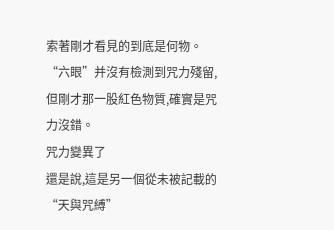索著剛才看見的到底是何物。
“六眼”并沒有檢測到咒力殘留,但剛才那一股紅色物質,確實是咒力沒錯。
咒力變異了
還是說,這是另一個從未被記載的“天與咒縛”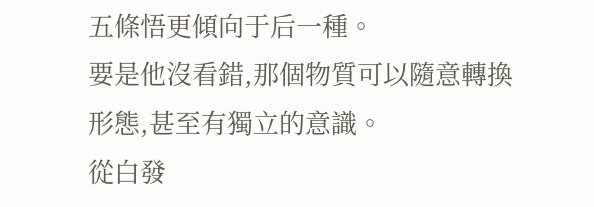五條悟更傾向于后一種。
要是他沒看錯,那個物質可以隨意轉換形態,甚至有獨立的意識。
從白發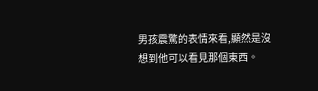男孩震驚的表情來看,顯然是沒想到他可以看見那個東西。